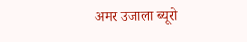अमर उजाला ब्यूरो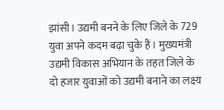झांसी। उद्यमी बनने के लिए जिले के 729 युवा अपने कदम बढ़ा चुके हैं। मुख्यमंत्री उद्यमी विकास अभियान के तहत जिले के दो हजार युवाओं को उद्यमी बनाने का लक्ष्य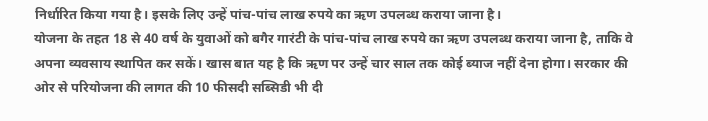निर्धारित किया गया है। इसके लिए उन्हें पांच-पांच लाख रुपये का ऋण उपलब्ध कराया जाना है।
योजना के तहत 18 से 40 वर्ष के युवाओं को बगैर गारंटी के पांच-पांच लाख रुपये का ऋण उपलब्ध कराया जाना है, ताकि वे अपना व्यवसाय स्थापित कर सकें। खास बात यह है कि ऋण पर उन्हें चार साल तक कोई ब्याज नहीं देना होगा। सरकार की ओर से परियोजना की लागत की 10 फीसदी सब्सिडी भी दी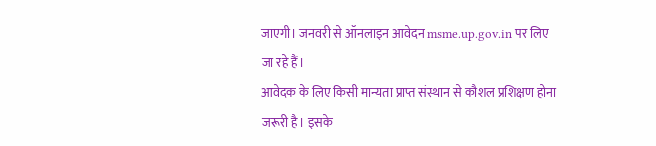जाएगी। जनवरी से ऑनलाइन आवेदन msme.up.gov.in पर लिए जा रहे हैं।
आवेदक के लिए किसी मान्यता प्राप्त संस्थान से कौशल प्रशिक्षण होना जरूरी है। इसके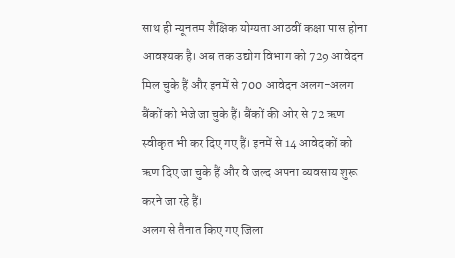साथ ही न्यूनतम शैक्षिक योग्यता आठवीं कक्षा पास होना आवश्यक है। अब तक उद्योग विभाग को 729 आवेदन मिल चुके हैं और इनमें से 700 आवेदन अलग-अलग बैंकों को भेजे जा चुके हैं। बैंकों की ओर से 72 ऋण स्वीकृत भी कर दिए गए हैं। इनमें से 14 आवेदकों को ऋण दिए जा चुके हैं और वे जल्द अपना व्यवसाय शुरू करने जा रहे हैं।
अलग से तैनात किए गए जिला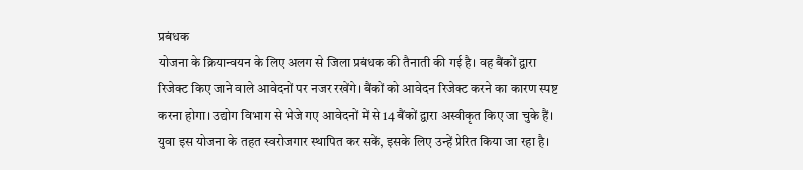प्रबंधक
योजना के क्रियान्वयन के लिए अलग से जिला प्रबंधक की तैनाती की गई है। वह बैंकों द्वारा रिजेक्ट किए जाने वाले आवेदनों पर नजर रखेंगे। बैंकों को आवेदन रिजेक्ट करने का कारण स्पष्ट करना होगा। उद्योग विभाग से भेजे गए आवेदनों में से 14 बैंकों द्वारा अस्वीकृत किए जा चुके हैं।
युवा इस योजना के तहत स्वरोजगार स्थापित कर सकें, इसके लिए उन्हें प्रेरित किया जा रहा है।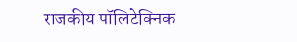राजकीय पॉलिटेक्निक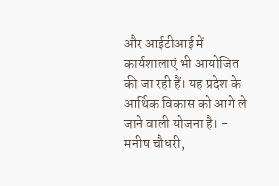और आईटीआई में कार्यशालाएं भी आयोजित की जा रही हैं। यह प्रदेश के आर्थिक विकास को आगे ले जाने वाली योजना है। - मनीष चौधरी,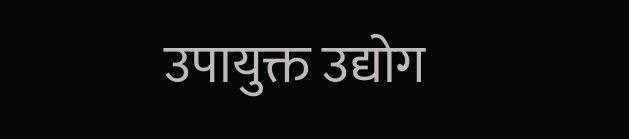उपायुक्त उद्योग